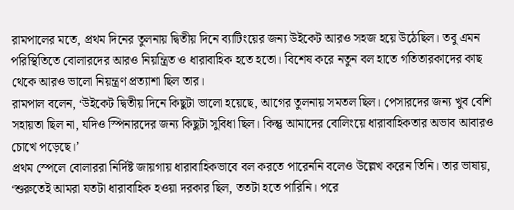রামপালের মতে, প্রথম দিনের তুলনায় দ্বিতীয় দিনে ব্যাটিংয়ের জন্য উইকেট আরও সহজ হয়ে উঠেছিল। তবু এমন পরিস্থিতিতে বোলারদের আরও নিয়ন্ত্রিত ও ধারাবাহিক হতে হতো। বিশেষ করে নতুন বল হাতে গতিতারকাদের কাছ থেকে আরও ভালো নিয়ন্ত্রণ প্রত্যাশা ছিল তার।
রামপাল বলেন, ‘উইকেট দ্বিতীয় দিনে কিছুটা ভালো হয়েছে, আগের তুলনায় সমতল ছিল। পেসারদের জন্য খুব বেশি সহায়তা ছিল না, যদিও স্পিনারদের জন্য কিছুটা সুবিধা ছিল। কিন্তু আমাদের বোলিংয়ে ধারাবাহিকতার অভাব আবারও চোখে পড়েছে।’
প্রথম স্পেলে বোলাররা নির্দিষ্ট জায়গায় ধারাবাহিকভাবে বল করতে পারেননি বলেও উল্লেখ করেন তিনি। তার ভাষায়, ‘শুরুতেই আমরা যতটা ধারাবাহিক হওয়া দরকার ছিল, ততটা হতে পারিনি। পরে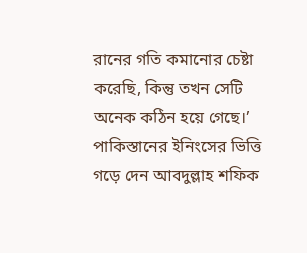রানের গতি কমানোর চেষ্টা করেছি, কিন্তু তখন সেটি অনেক কঠিন হয়ে গেছে।’
পাকিস্তানের ইনিংসের ভিত্তি গড়ে দেন আবদুল্লাহ শফিক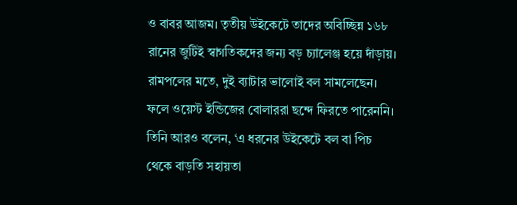ও বাবর আজম। তৃতীয় উইকেটে তাদের অবিচ্ছিন্ন ১৬৮ রানের জুটিই স্বাগতিকদের জন্য বড় চ্যালেঞ্জ হয়ে দাঁড়ায়। রামপলের মতে, দুই ব্যাটার ভালোই বল সামলেছেন। ফলে ওয়েস্ট ইন্ডিজের বোলাররা ছন্দে ফিরতে পারেননি।
তিনি আরও বলেন, ‘এ ধরনের উইকেটে বল বা পিচ থেকে বাড়তি সহায়তা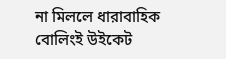না মিললে ধারাবাহিক বোলিংই উইকেট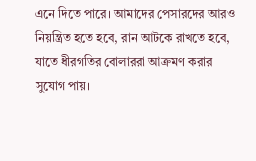এনে দিতে পারে। আমাদের পেসারদের আরও নিয়ন্ত্রিত হতে হবে, রান আটকে রাখতে হবে, যাতে ধীরগতির বোলাররা আক্রমণ করার সুযোগ পায়।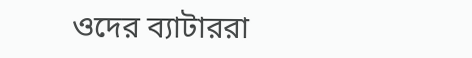ওদের ব্যাটাররা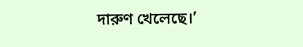দারুণ খেলেছে।’